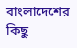বাংলাদেশের কিছু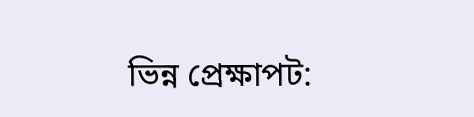ভিন্ন প্রেক্ষাপট: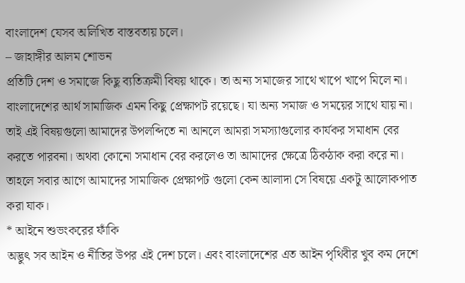বাংলাদেশ যেসব অলিখিত বাস্তবতায় চলে।
– জাহাঙ্গীর আলম শোভন
প্রতিটি দেশ ও সমাজে কিছু ব্যতিক্রমী বিষয় থাকে। তা অন্য সমাজের সাথে খাপে খাপে মিলে না। বাংলাদেশের আর্থ সামাজিক এমন কিছু প্রেক্ষাপট রয়েছে। যা অন্য সমাজ ও সময়ের সাথে যায় না। তাই এই বিষয়গুলো আমাদের উপলব্দিতে না আনলে আমরা সমস্যাগুলোর কার্যকর সমাধান বের করতে পারবনা। অথবা কোনো সমাধান বের করলেও তা আমাদের ক্ষেত্রে ঠিকঠাক করা করে না। তাহলে সবার আগে আমাদের সামাজিক প্রেক্ষাপট গুলো কেন আলাদা সে বিষয়ে একটু আলোকপাত করা যাক।
* আইনে শুভংকরের ফাঁকি
অদ্ভুৎ সব আইন ও নীতির উপর এই দেশ চলে। এবং বাংলাদেশের এত আইন পৃথিবীর খুব কম দেশে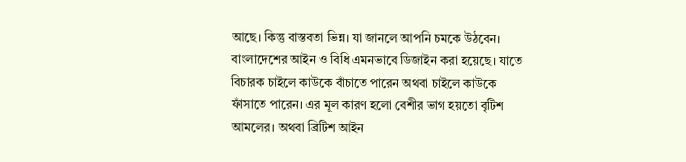আছে। কিন্তু বাস্তবতা ভিন্ন। যা জানলে আপনি চমকে উঠবেন।
বাংলাদেশের আইন ও বিধি এমনভাবে ডিজাইন করা হয়েছে। যাতে বিচারক চাইলে কাউকে বাঁচাতে পারেন অথবা চাইলে কাউকে ফাঁসাতে পারেন। এর মূল কারণ হলো বেশীর ভাগ হয়তো বৃটিশ আমলের। অথবা ব্রিটিশ আইন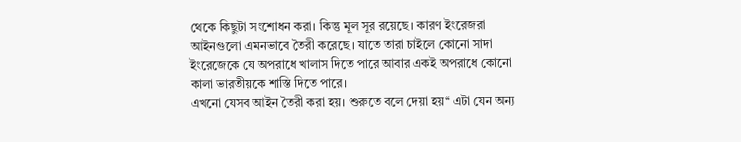থেকে কিছুটা সংশোধন করা। কিন্তু মূল সূর রয়েছে। কারণ ইংরেজরা আইনগুলো এমনভাবে তৈরী করেছে। যাতে তারা চাইলে কোনো সাদা ইংরেজেকে যে অপরাধে খালাস দিতে পারে আবার একই অপরাধে কোনো কালা ভারতীয়কে শাস্তি দিতে পারে।
এখনো যেসব আইন তৈরী করা হয়। শুরুতে বলে দেয়া হয়‘‘ এটা যেন অন্য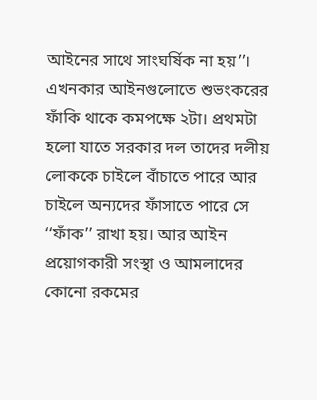আইনের সাথে সাংঘর্ষিক না হয়’’। এখনকার আইনগুলোতে শুভংকরের ফাঁকি থাকে কমপক্ষে ২টা। প্রথমটা হলো যাতে সরকার দল তাদের দলীয় লোককে চাইলে বাঁচাতে পারে আর চাইলে অন্যদের ফাঁসাতে পারে সে ‘‘ফাঁক’’ রাখা হয়। আর আইন প্রয়োগকারী সংস্থা ও আমলাদের কোনো রকমের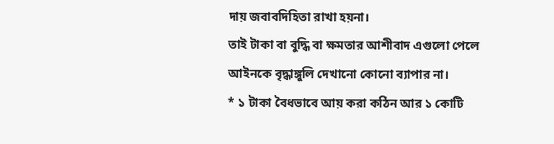দায় জবাবদিহিতা রাখা হয়না।
তাই টাকা বা বুদ্ধি বা ক্ষমতার আশীবাদ এগুলো পেলে আইনকে বৃদ্ধাঙ্গুলি দেখানো কোনো ব্যাপার না।
* ১ টাকা বৈধভাবে আয় করা কঠিন আর ১ কোটি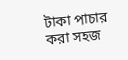টাকা পাচার করা সহজ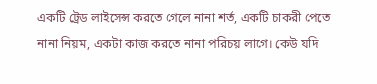একটি ট্রেড লাইসেন্স করতে গেলে নানা শর্ত, একটি চাকরী পেতে নানা নিয়ম, একটা কাজ করতে নানা পরিচয় লাগে। কেউ যদি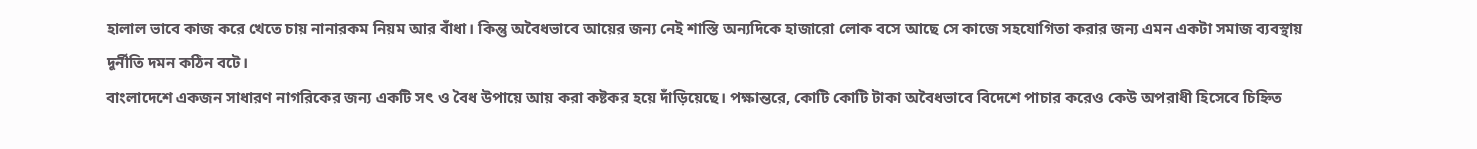হালাল ভাবে কাজ করে খেতে চায় নানারকম নিয়ম আর বাঁধা। কিন্তু অবৈধভাবে আয়ের জন্য নেই শাস্তি অন্যদিকে হাজারো লোক বসে আছে সে কাজে সহযোগিতা করার জন্য এমন একটা সমাজ ব্যবস্থায় দূর্নীতি দমন কঠিন বটে।
বাংলাদেশে একজন সাধারণ নাগরিকের জন্য একটি সৎ ও বৈধ উপায়ে আয় করা কষ্টকর হয়ে দাঁড়িয়েছে। পক্ষান্তরে, কোটি কোটি টাকা অবৈধভাবে বিদেশে পাচার করেও কেউ অপরাধী হিসেবে চিহ্নিত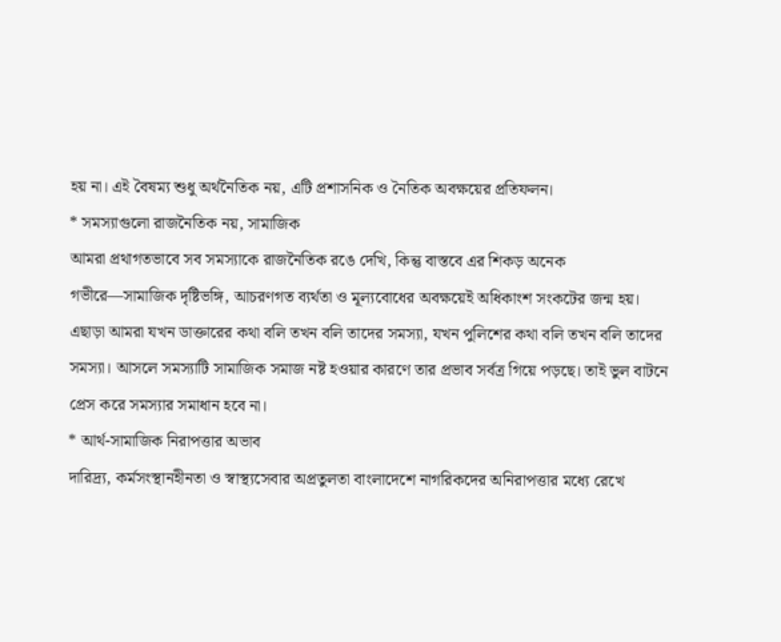হয় না। এই বৈষম্য শুধু অর্থনৈতিক নয়, এটি প্রশাসনিক ও নৈতিক অবক্ষয়ের প্রতিফলন।
* সমস্যাগুলো রাজনৈতিক নয়, সামাজিক
আমরা প্রথাগতভাবে সব সমস্যাকে রাজনৈতিক রঙে দেখি, কিন্তু বাস্তবে এর শিকড় অনেক গভীরে—সামাজিক দৃষ্টিভঙ্গি, আচরণগত ব্যর্থতা ও মূল্যবোধের অবক্ষয়েই অধিকাংশ সংকটের জন্ম হয়।
এছাড়া আমরা যখন ডাক্তারের কথা বলি তখন বলি তাদের সমস্যা, যখন পুলিশের কথা বলি তখন বলি তাদের সমস্যা। আসলে সমস্যাটি সামাজিক সমাজ নষ্ট হওয়ার কারণে তার প্রভাব সর্বত্র গিয়ে পড়ছে। তাই ভুল বাটনে প্রেস করে সমস্যার সমাধান হবে না।
* আর্থ-সামাজিক নিরাপত্তার অভাব
দারিদ্র্য, কর্মসংস্থানহীনতা ও স্বাস্থ্যসেবার অপ্রতুলতা বাংলাদেশে নাগরিকদের অনিরাপত্তার মধ্যে রেখে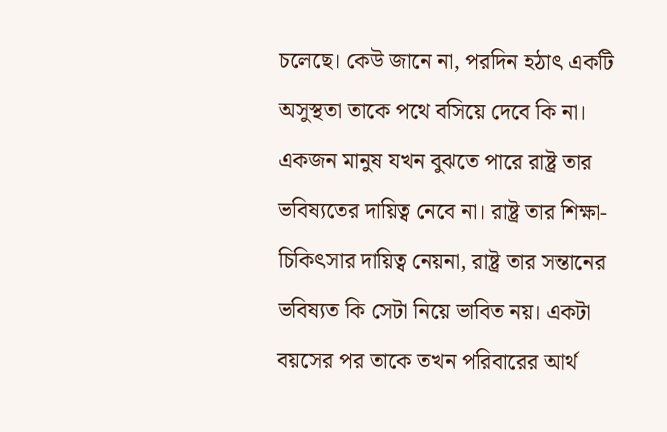চলেছে। কেউ জানে না, পরদিন হঠাৎ একটি অসুস্থতা তাকে পথে বসিয়ে দেবে কি না।
একজন মানুষ যখন বুঝতে পারে রাষ্ট্র তার ভবিষ্যতের দায়িত্ব নেবে না। রাষ্ট্র তার শিক্ষা-চিকিৎসার দায়িত্ব নেয়না, রাষ্ট্র তার সন্তানের ভবিষ্যত কি সেটা নিয়ে ভাবিত নয়। একটা বয়সের পর তাকে তখন পরিবারের আর্থ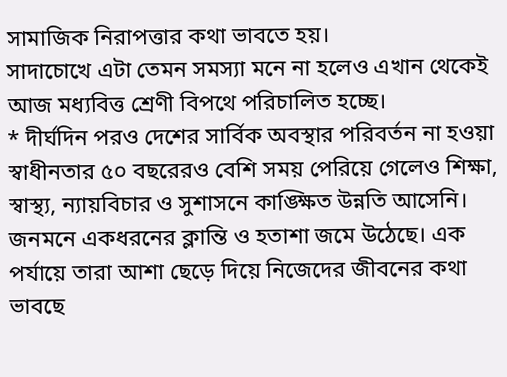সামাজিক নিরাপত্তার কথা ভাবতে হয়।
সাদাচোখে এটা তেমন সমস্যা মনে না হলেও এখান থেকেই আজ মধ্যবিত্ত শ্রেণী বিপথে পরিচালিত হচ্ছে।
* দীর্ঘদিন পরও দেশের সার্বিক অবস্থার পরিবর্তন না হওয়া
স্বাধীনতার ৫০ বছরেরও বেশি সময় পেরিয়ে গেলেও শিক্ষা, স্বাস্থ্য, ন্যায়বিচার ও সুশাসনে কাঙ্ক্ষিত উন্নতি আসেনি। জনমনে একধরনের ক্লান্তি ও হতাশা জমে উঠেছে। এক পর্যায়ে তারা আশা ছেড়ে দিয়ে নিজেদের জীবনের কথা ভাবছে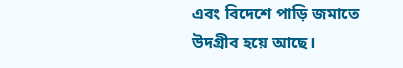এবং বিদেশে পাড়ি জমাতে উদগ্রীব হয়ে আছে।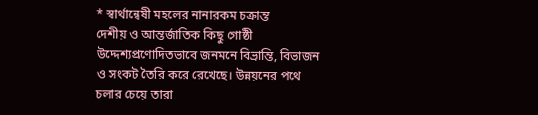* স্বার্থান্বেষী মহলের নানারকম চক্রান্ত
দেশীয় ও আন্তর্জাতিক কিছু গোষ্ঠী উদ্দেশ্যপ্রণোদিতভাবে জনমনে বিভ্রান্তি, বিভাজন ও সংকট তৈরি করে রেখেছে। উন্নয়নের পথে চলার চেয়ে তারা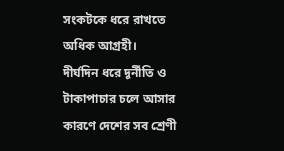সংকটকে ধরে রাখতে অধিক আগ্রহী।
দীর্ঘদিন ধরে দূর্নীতি ও টাকাপাচার চলে আসার কারণে দেশের সব শ্রেণী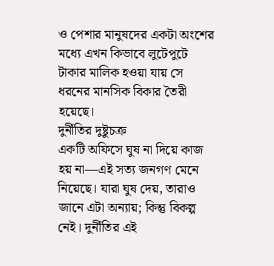ও পেশার মানুষদের একটা অংশের মধ্যে এখন কিভাবে লুটেপুটে টাকার মালিক হওয়া যায় সে ধরনের মানসিক বিকার তৈরী হয়েছে।
দুর্নীতির দুষ্টুচক্র
একটি অফিসে ঘুষ না দিয়ে কাজ হয় না—এই সত্য জনগণ মেনে নিয়েছে। যারা ঘুষ দেয়, তারাও জানে এটা অন্যায়; কিন্তু বিকল্প নেই। দুর্নীতির এই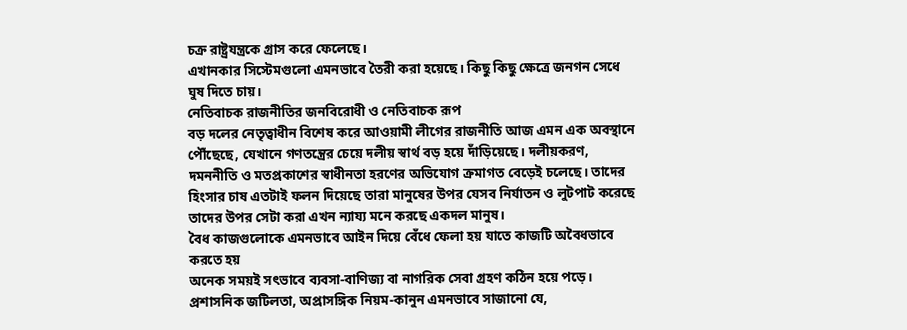চক্র রাষ্ট্রযন্ত্রকে গ্রাস করে ফেলেছে।
এখানকার সিস্টেমগুলো এমনভাবে তৈরী করা হয়েছে। কিছু কিছু ক্ষেত্রে জনগন সেধে ঘুষ দিতে চায়।
নেতিবাচক রাজনীতির জনবিরোধী ও নেতিবাচক রূপ
বড় দলের নেতৃত্বাধীন বিশেষ করে আওয়ামী লীগের রাজনীতি আজ এমন এক অবস্থানে পৌঁছেছে, যেখানে গণতন্ত্রের চেয়ে দলীয় স্বার্থ বড় হয়ে দাঁড়িয়েছে। দলীয়করণ, দমননীতি ও মতপ্রকাশের স্বাধীনতা হরণের অভিযোগ ক্রমাগত বেড়েই চলেছে। তাদের হিংসার চাষ এতটাই ফলন দিয়েছে তারা মানুষের উপর যেসব নির্যাতন ও লুটপাট করেছে তাদের উপর সেটা করা এখন ন্যায্য মনে করছে একদল মানুষ।
বৈধ কাজগুলোকে এমনভাবে আইন দিয়ে বেঁধে ফেলা হয় যাতে কাজটি অবৈধভাবে করতে হয়
অনেক সময়ই সৎভাবে ব্যবসা-বাণিজ্য বা নাগরিক সেবা গ্রহণ কঠিন হয়ে পড়ে। প্রশাসনিক জটিলতা, অপ্রাসঙ্গিক নিয়ম-কানুন এমনভাবে সাজানো যে,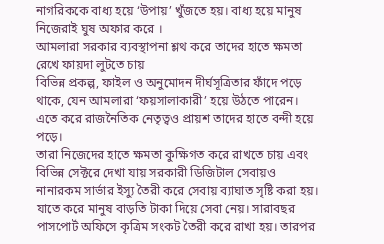নাগরিককে বাধ্য হয়ে ‘উপায়’ খুঁজতে হয়। বাধ্য হয়ে মানুষ নিজেরাই ঘুষ অফার করে ।
আমলারা সরকার ব্যবস্থাপনা শ্লথ করে তাদের হাতে ক্ষমতা রেখে ফায়দা লুটতে চায়
বিভিন্ন প্রকল্প, ফাইল ও অনুমোদন দীর্ঘসূত্রিতার ফাঁদে পড়ে থাকে, যেন আমলারা ‘ফয়সালাকারী’ হয়ে উঠতে পারেন। এতে করে রাজনৈতিক নেতৃত্বও প্রায়শ তাদের হাতে বন্দী হয়ে পড়ে।
তারা নিজেদের হাতে ক্ষমতা কুক্ষিগত করে রাখতে চায় এবং বিভিন্ন সেক্টরে দেখা যায় সরকারী ডিজিটাল সেবায়ও নানারকম সার্ভার ইস্যু তৈরী করে সেবায় ব্যাঘাত সৃষ্টি করা হয়। যাতে করে মানুষ বাড়তি টাকা দিয়ে সেবা নেয়। সারাবছর পাসপোর্ট অফিসে কৃত্রিম সংকট তৈরী করে রাখা হয়। তারপর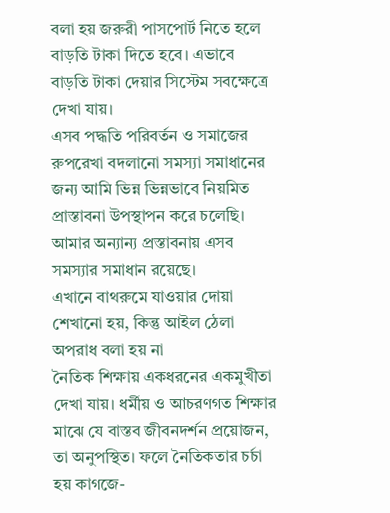বলা হয় জরুরী পাসপোর্ট নিতে হলে বাড়তি টাকা দিতে হবে। এভাবে বাড়তি টাকা দেয়ার সিস্টেম সবক্ষেত্রে দেখা যায়।
এসব পদ্ধতি পরিবর্তন ও সমাজের রুপরেখা বদলানো সমস্যা সমাধানের জন্য আমি ভিন্ন ভিন্নভাবে নিয়মিত প্রাস্তাবনা উপস্থাপন করে চলেছি। আমার অন্যান্য প্রস্তাবনায় এসব সমস্যার সমাধান রয়েছে।
এখানে বাথরুমে যাওয়ার দোয়া শেখানো হয়, কিন্তু আইল ঠেলা অপরাধ বলা হয় না
নৈতিক শিক্ষায় একধরনের একমুখীতা দেখা যায়। ধর্মীয় ও আচরণগত শিক্ষার মাঝে যে বাস্তব জীবনদর্শন প্রয়োজন, তা অনুপস্থিত। ফলে নৈতিকতার চর্চা হয় কাগজে-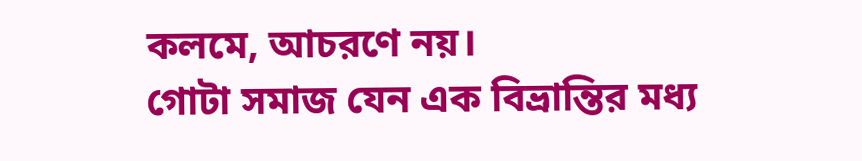কলমে, আচরণে নয়।
গোটা সমাজ যেন এক বিভ্রান্তির মধ্য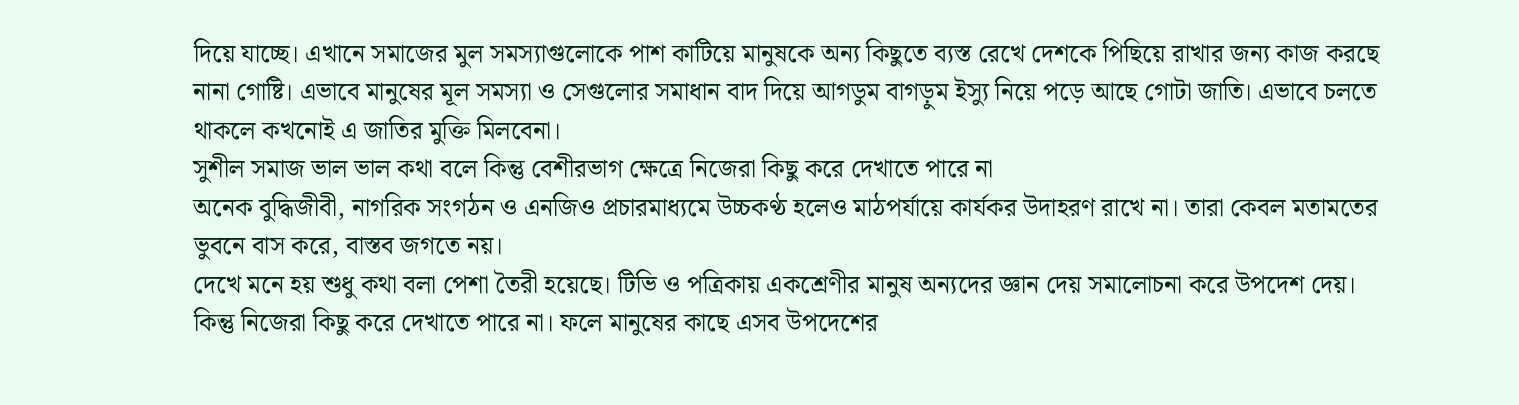দিয়ে যাচ্ছে। এখানে সমাজের মুল সমস্যাগুলোকে পাশ কাটিয়ে মানুষকে অন্য কিছুতে ব্যস্ত রেখে দেশকে পিছিয়ে রাখার জন্য কাজ করছে নানা গোষ্টি। এভাবে মানুষের মূল সমস্যা ও সেগুলোর সমাধান বাদ দিয়ে আগডুম বাগড়ুম ইস্যু নিয়ে পড়ে আছে গোটা জাতি। এভাবে চলতে থাকলে কখনোই এ জাতির মুক্তি মিলবেনা।
সুশীল সমাজ ভাল ভাল কথা বলে কিন্তু বেশীরভাগ ক্ষেত্রে নিজেরা কিছু করে দেখাতে পারে না
অনেক বুদ্ধিজীবী, নাগরিক সংগঠন ও এনজিও প্রচারমাধ্যমে উচ্চকণ্ঠ হলেও মাঠপর্যায়ে কার্যকর উদাহরণ রাখে না। তারা কেবল মতামতের ভুবনে বাস করে, বাস্তব জগতে নয়।
দেখে মনে হয় শুধু কথা বলা পেশা তৈরী হয়েছে। টিভি ও পত্রিকায় একশ্রেণীর মানুষ অন্যদের জ্ঞান দেয় সমালোচনা করে উপদেশ দেয়। কিন্তু নিজেরা কিছু করে দেখাতে পারে না। ফলে মানুষের কাছে এসব উপদেশের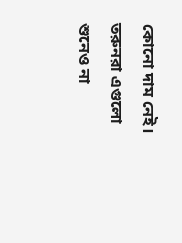কোনো দাম নেই। তরুনরা এগুলো শুনেও না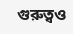গুরুত্বও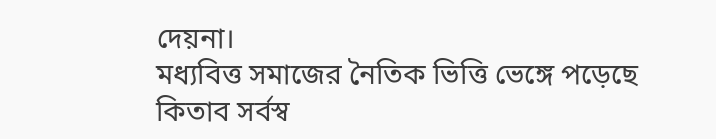দেয়না।
মধ্যবিত্ত সমাজের নৈতিক ভিত্তি ভেঙ্গে পড়েছে কিতাব সর্বস্ব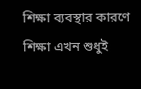শিক্ষা ব্যবস্থার কারণে
শিক্ষা এখন শুধুই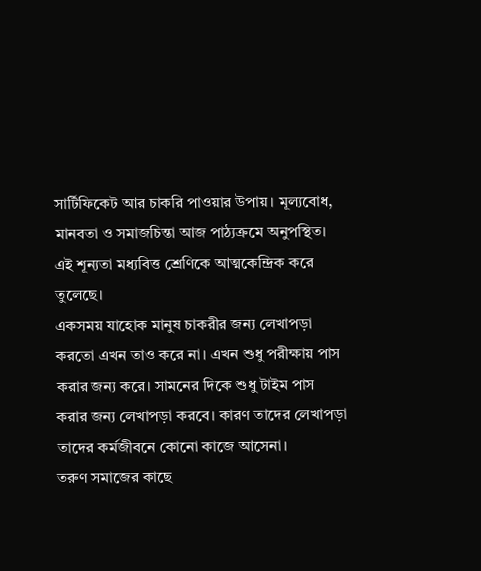সার্টিফিকেট আর চাকরি পাওয়ার উপায়। মূল্যবোধ, মানবতা ও সমাজচিন্তা আজ পাঠ্যক্রমে অনুপস্থিত। এই শূন্যতা মধ্যবিত্ত শ্রেণিকে আত্মকেন্দ্রিক করে তুলেছে।
একসময় যাহোক মানুষ চাকরীর জন্য লেখাপড়া করতো এখন তাও করে না। এখন শুধু পরীক্ষায় পাস করার জন্য করে। সামনের দিকে শুধু টাইম পাস করার জন্য লেখাপড়া করবে। কারণ তাদের লেখাপড়া তাদের কর্মজীবনে কোনো কাজে আসেনা।
তরুণ সমাজের কাছে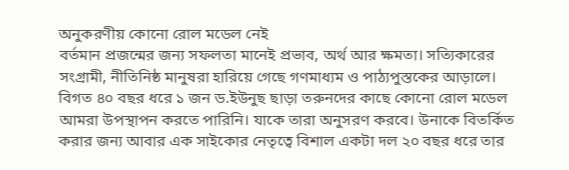অনুকরণীয় কোনো রোল মডেল নেই
বর্তমান প্রজন্মের জন্য সফলতা মানেই প্রভাব, অর্থ আর ক্ষমতা। সত্যিকারের সংগ্রামী, নীতিনিষ্ঠ মানুষরা হারিয়ে গেছে গণমাধ্যম ও পাঠ্যপুস্তকের আড়ালে।
বিগত ৪০ বছর ধরে ১ জন ড.ইউনুছ ছাড়া তরুনদের কাছে কোনো রোল মডেল আমরা উপস্থাপন করতে পারিনি। যাকে তারা অনুসরণ করবে। উনাকে বিতর্কিত করার জন্য আবার এক সাইকোর নেতৃত্বে বিশাল একটা দল ২০ বছর ধরে তার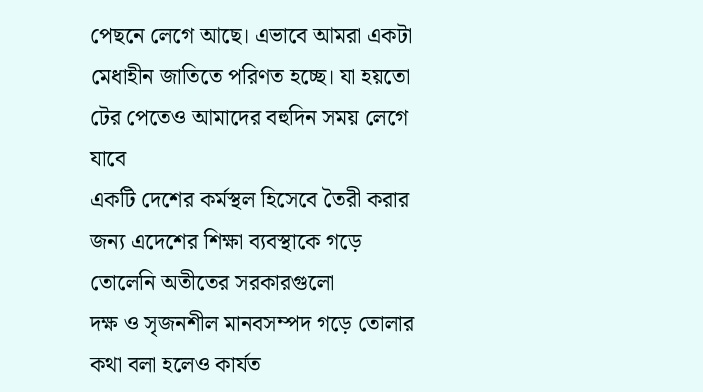পেছনে লেগে আছে। এভাবে আমরা একটা মেধাহীন জাতিতে পরিণত হচ্ছে। যা হয়তো টের পেতেও আমাদের বহুদিন সময় লেগে যাবে
একটি দেশের কর্মস্থল হিসেবে তৈরী করার জন্য এদেশের শিক্ষা ব্যবস্থাকে গড়ে তোলেনি অতীতের সরকারগুলো
দক্ষ ও সৃজনশীল মানবসম্পদ গড়ে তোলার কথা বলা হলেও কার্যত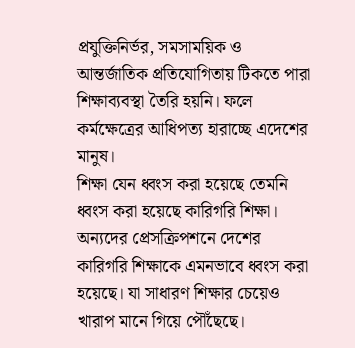প্রযুক্তিনির্ভর, সমসাময়িক ও আন্তর্জাতিক প্রতিযোগিতায় টিকতে পারা শিক্ষাব্যবস্থা তৈরি হয়নি। ফলে কর্মক্ষেত্রের আধিপত্য হারাচ্ছে এদেশের মানুষ।
শিক্ষা যেন ধ্বংস করা হয়েছে তেমনি ধ্বংস করা হয়েছে কারিগরি শিক্ষা। অন্যদের প্রেসক্রিপশনে দেশের কারিগরি শিক্ষাকে এমনভাবে ধ্বংস করা হয়েছে। যা সাধারণ শিক্ষার চেয়েও খারাপ মানে গিয়ে পৌঁছেছে।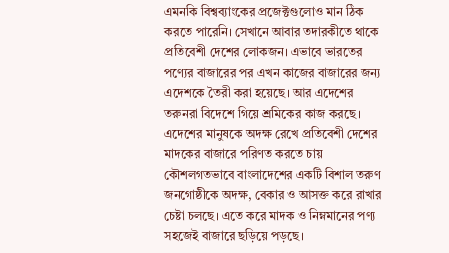এমনকি বিশ্বব্যাংকের প্রজেক্টগুলোও মান ঠিক করতে পারেনি। সেখানে আবার তদারকীতে থাকে প্রতিবেশী দেশের লোকজন। এভাবে ভারতের পণ্যের বাজারের পর এখন কাজের বাজারের জন্য এদেশকে তৈরী করা হয়েছে। আর এদেশের তরুনরা বিদেশে গিয়ে শ্রমিকের কাজ করছে।
এদেশের মানুষকে অদক্ষ রেখে প্রতিবেশী দেশের মাদকের বাজারে পরিণত করতে চায়
কৌশলগতভাবে বাংলাদেশের একটি বিশাল তরুণ জনগোষ্ঠীকে অদক্ষ, বেকার ও আসক্ত করে রাখার চেষ্টা চলছে। এতে করে মাদক ও নিম্নমানের পণ্য সহজেই বাজারে ছড়িয়ে পড়ছে।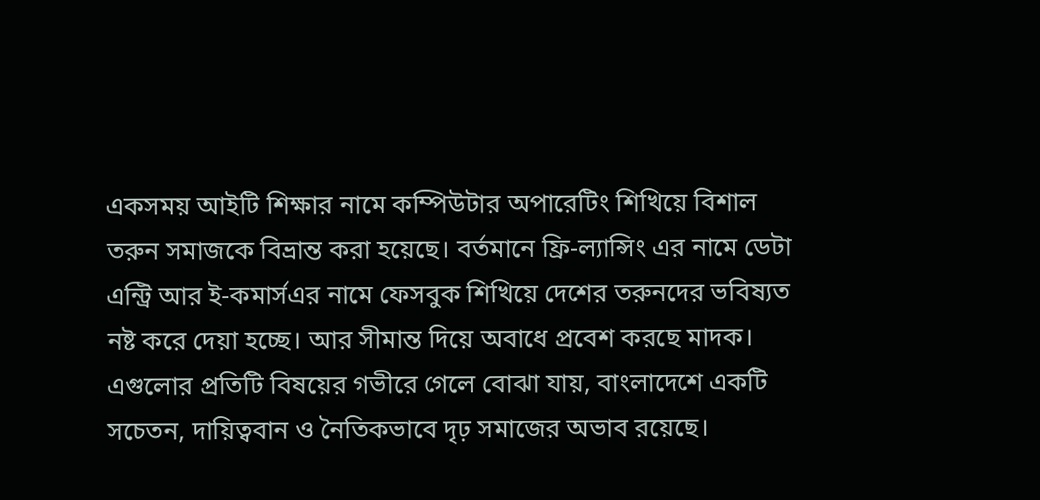একসময় আইটি শিক্ষার নামে কম্পিউটার অপারেটিং শিখিয়ে বিশাল তরুন সমাজকে বিভ্রান্ত করা হয়েছে। বর্তমানে ফ্রি-ল্যান্সিং এর নামে ডেটা এন্ট্রি আর ই-কমার্সএর নামে ফেসবুক শিখিয়ে দেশের তরুনদের ভবিষ্যত নষ্ট করে দেয়া হচ্ছে। আর সীমান্ত দিয়ে অবাধে প্রবেশ করছে মাদক।
এগুলোর প্রতিটি বিষয়ের গভীরে গেলে বোঝা যায়, বাংলাদেশে একটি সচেতন, দায়িত্ববান ও নৈতিকভাবে দৃঢ় সমাজের অভাব রয়েছে।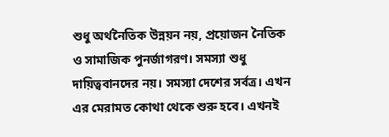শুধু অর্থনৈতিক উন্নয়ন নয়, প্রয়োজন নৈতিক ও সামাজিক পুনর্জাগরণ। সমস্যা শুধু দায়িত্ববানদের নয়। সমস্যা দেশের সর্বত্র। এখন এর মেরামত কোথা থেকে শুরু হবে। এখনই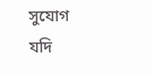সুযোগ যদি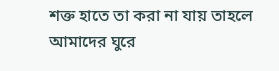শক্ত হাতে তা করা না যায় তাহলে আমাদের ঘুরে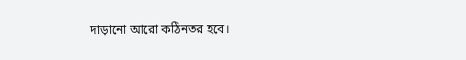দাড়ানো আরো কঠিনতর হবে।